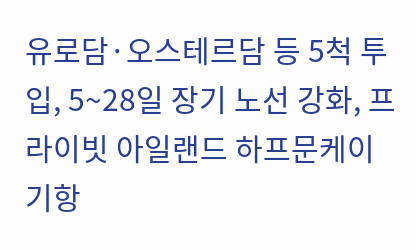유로담·오스테르담 등 5척 투입, 5~28일 장기 노선 강화, 프라이빗 아일랜드 하프문케이 기항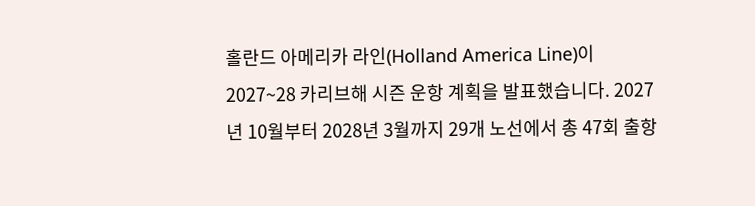홀란드 아메리카 라인(Holland America Line)이 2027~28 카리브해 시즌 운항 계획을 발표했습니다. 2027년 10월부터 2028년 3월까지 29개 노선에서 총 47회 출항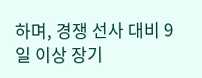하며, 경쟁 선사 대비 9일 이상 장기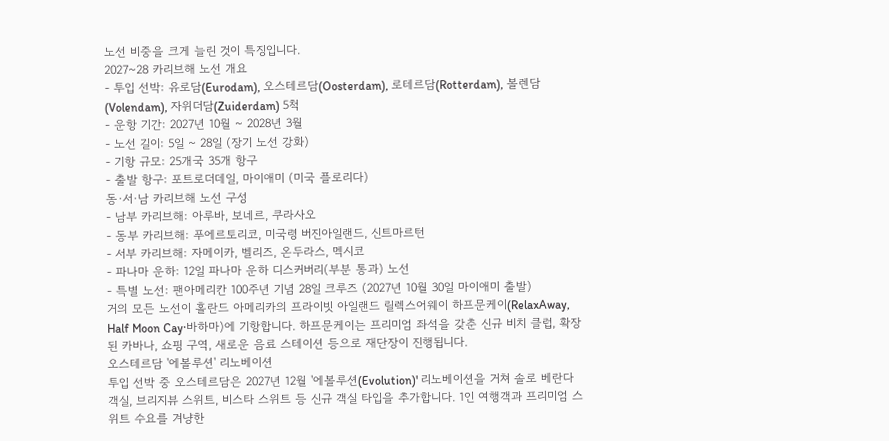노선 비중을 크게 늘린 것이 특징입니다.
2027~28 카리브해 노선 개요
- 투입 선박: 유로담(Eurodam), 오스테르담(Oosterdam), 로테르담(Rotterdam), 볼렌담(Volendam), 자위더담(Zuiderdam) 5척
- 운항 기간: 2027년 10월 ~ 2028년 3월
- 노선 길이: 5일 ~ 28일 (장기 노선 강화)
- 기항 규모: 25개국 35개 항구
- 출발 항구: 포트로더데일, 마이애미 (미국 플로리다)
동·서·남 카리브해 노선 구성
- 남부 카리브해: 아루바, 보네르, 쿠라사오
- 동부 카리브해: 푸에르토리코, 미국령 버진아일랜드, 신트마르턴
- 서부 카리브해: 자메이카, 벨리즈, 온두라스, 멕시코
- 파나마 운하: 12일 파나마 운하 디스커버리(부분 통과) 노선
- 특별 노선: 팬아메리칸 100주년 기념 28일 크루즈 (2027년 10월 30일 마이애미 출발)
거의 모든 노선이 홀란드 아메리카의 프라이빗 아일랜드 릴렉스어웨이 하프문케이(RelaxAway, Half Moon Cay·바하마)에 기항합니다. 하프문케이는 프리미엄 좌석을 갖춘 신규 비치 클럽, 확장된 카바나, 쇼핑 구역, 새로운 음료 스테이션 등으로 재단장이 진행됩니다.
오스테르담 '에볼루션' 리노베이션
투입 선박 중 오스테르담은 2027년 12월 '에볼루션(Evolution)' 리노베이션을 거쳐 솔로 베란다 객실, 브리지뷰 스위트, 비스타 스위트 등 신규 객실 타입을 추가합니다. 1인 여행객과 프리미엄 스위트 수요를 겨냥한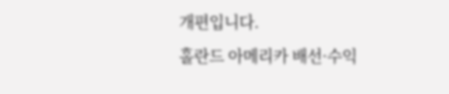개편입니다.
홀란드 아메리카 배선·수익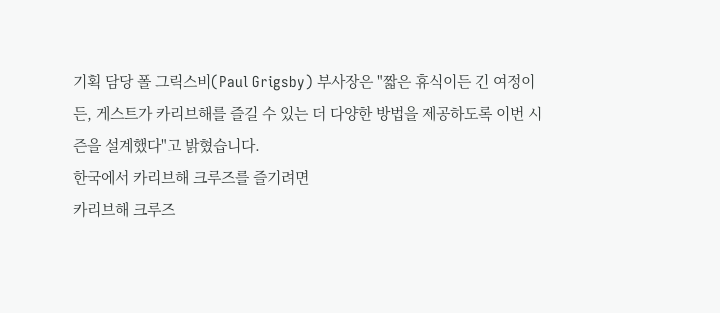기획 담당 폴 그릭스비(Paul Grigsby) 부사장은 "짧은 휴식이든 긴 여정이든, 게스트가 카리브해를 즐길 수 있는 더 다양한 방법을 제공하도록 이번 시즌을 설계했다"고 밝혔습니다.
한국에서 카리브해 크루즈를 즐기려면
카리브해 크루즈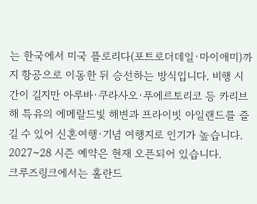는 한국에서 미국 플로리다(포트로더데일·마이애미)까지 항공으로 이동한 뒤 승선하는 방식입니다. 비행 시간이 길지만 아루바·쿠라사오·푸에르토리코 등 카리브해 특유의 에메랄드빛 해변과 프라이빗 아일랜드를 즐길 수 있어 신혼여행·기념 여행지로 인기가 높습니다. 2027~28 시즌 예약은 현재 오픈되어 있습니다.
크루즈링크에서는 홀란드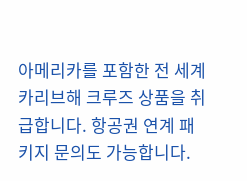아메리카를 포함한 전 세계 카리브해 크루즈 상품을 취급합니다. 항공권 연계 패키지 문의도 가능합니다.